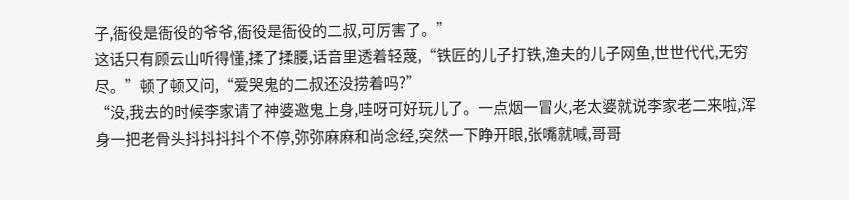子,衙役是衙役的爷爷,衙役是衙役的二叔,可厉害了。”
这话只有顾云山听得懂,揉了揉腰,话音里透着轻蔑,“铁匠的儿子打铁,渔夫的儿子网鱼,世世代代,无穷尽。”顿了顿又问,“爱哭鬼的二叔还没捞着吗?”
“没,我去的时候李家请了神婆邀鬼上身,哇呀可好玩儿了。一点烟一冒火,老太婆就说李家老二来啦,浑身一把老骨头抖抖抖抖个不停,弥弥麻麻和尚念经,突然一下睁开眼,张嘴就喊,哥哥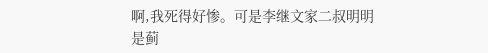啊,我死得好惨。可是李继文家二叔明明是蓟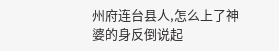州府连台县人,怎么上了神婆的身反倒说起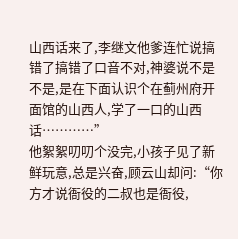山西话来了,李继文他爹连忙说搞错了搞错了口音不对,神婆说不是不是,是在下面认识个在蓟州府开面馆的山西人,学了一口的山西话…………”
他絮絮叨叨个没完,小孩子见了新鲜玩意,总是兴奋,顾云山却问:“你方才说衙役的二叔也是衙役,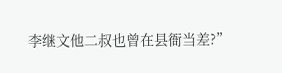李继文他二叔也曾在县衙当差?”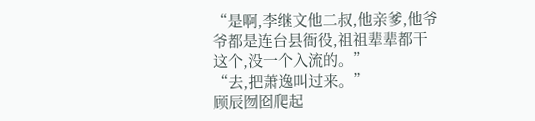“是啊,李继文他二叔,他亲爹,他爷爷都是连台县衙役,祖祖辈辈都干这个,没一个入流的。”
“去,把萧逸叫过来。”
顾辰囫囵爬起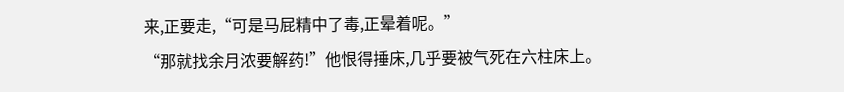来,正要走,“可是马屁精中了毒,正晕着呢。”
“那就找余月浓要解药!”他恨得捶床,几乎要被气死在六柱床上。